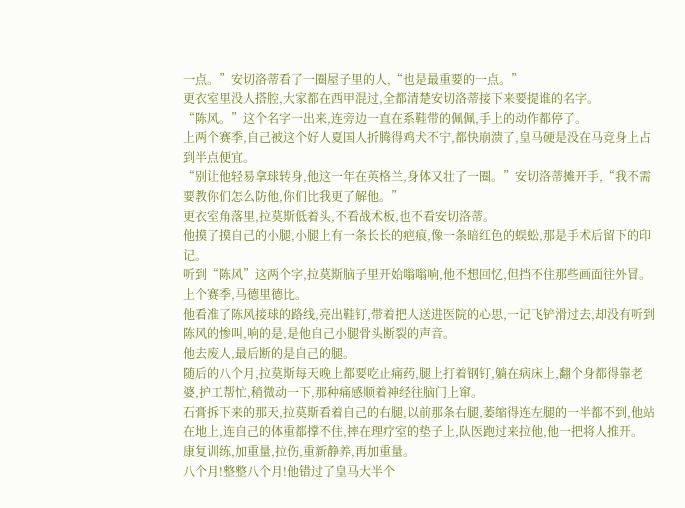一点。”安切洛蒂看了一圈屋子里的人,“也是最重要的一点。”
更衣室里没人搭腔,大家都在西甲混过,全都清楚安切洛蒂接下来要提谁的名字。
“陈风。”这个名字一出来,连旁边一直在系鞋带的佩佩,手上的动作都停了。
上两个赛季,自己被这个好人夏国人折腾得鸡犬不宁,都快崩溃了,皇马硬是没在马竞身上占到半点便宜。
“别让他轻易拿球转身,他这一年在英格兰,身体又壮了一圈。”安切洛蒂摊开手,“我不需要教你们怎么防他,你们比我更了解他。”
更衣室角落里,拉莫斯低着头,不看战术板,也不看安切洛蒂。
他摸了摸自己的小腿,小腿上有一条长长的疤痕,像一条暗红色的蜈蚣,那是手术后留下的印记。
听到“陈风”这两个字,拉莫斯脑子里开始嗡嗡响,他不想回忆,但挡不住那些画面往外冒。
上个赛季,马德里德比。
他看准了陈风接球的路线,亮出鞋钉,带着把人送进医院的心思,一记飞铲滑过去,却没有听到陈风的惨叫,响的是,是他自己小腿骨头断裂的声音。
他去废人,最后断的是自己的腿。
随后的八个月,拉莫斯每天晚上都要吃止痛药,腿上打着钢钉,躺在病床上,翻个身都得靠老婆,护工帮忙,稍微动一下,那种痛感顺着神经往脑门上窜。
石膏拆下来的那天,拉莫斯看着自己的右腿,以前那条右腿,萎缩得连左腿的一半都不到,他站在地上,连自己的体重都撑不住,摔在理疗室的垫子上,队医跑过来拉他,他一把将人推开。
康复训练,加重量,拉伤,重新静养,再加重量。
八个月!整整八个月!他错过了皇马大半个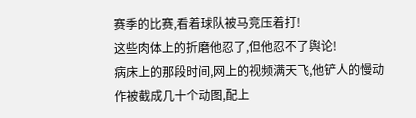赛季的比赛,看着球队被马竞压着打!
这些肉体上的折磨他忍了,但他忍不了舆论!
病床上的那段时间,网上的视频满天飞,他铲人的慢动作被截成几十个动图,配上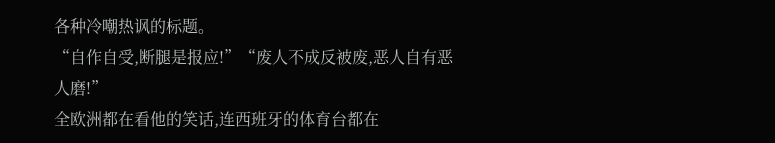各种冷嘲热讽的标题。
“自作自受,断腿是报应!”“废人不成反被废,恶人自有恶人磨!”
全欧洲都在看他的笑话,连西班牙的体育台都在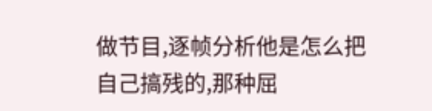做节目,逐帧分析他是怎么把自己搞残的,那种屈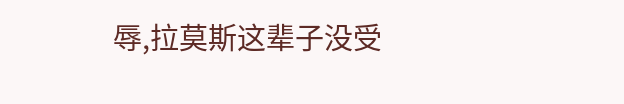辱,拉莫斯这辈子没受